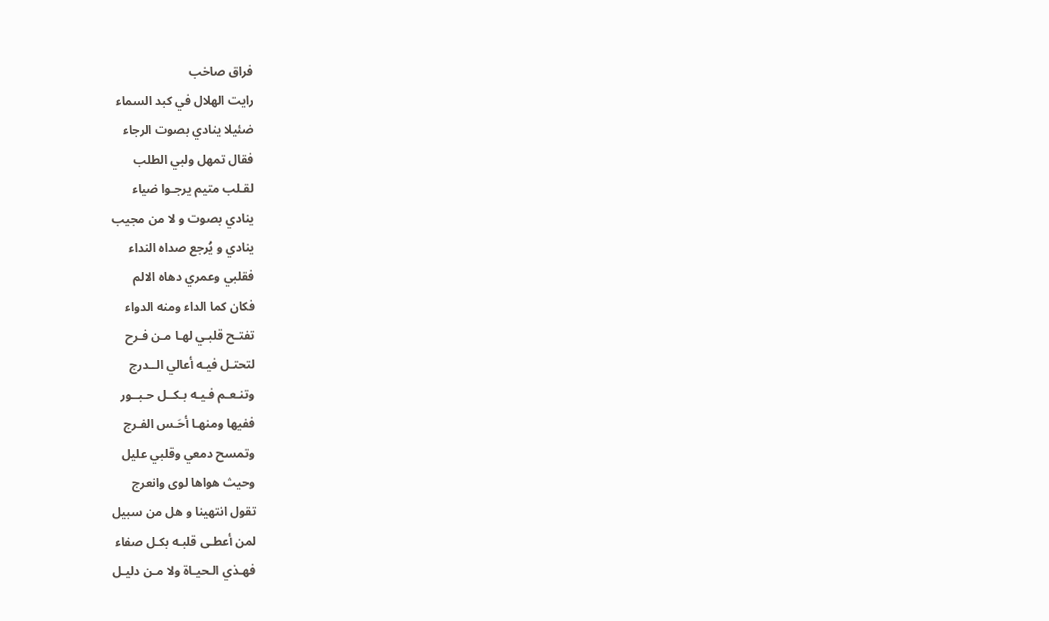فراق صاخب
رايت الهلال في كبد السماء
ضئيلا ينادي بصوت الرجاء
فقال تمهل ولبي الطلب
لقـلب متيم يرجـوا ضياء
ينادي بصوت و لا من مجيب
ينادي و يُرجع صداه النداء
فقلبي وعمري دهاه الالم
فكان كما الداء ومنه الدواء
تفتـح قلبـي لهـا مـن فـرح
لتحتـل فيـه أعالي الــدرج
وتنـعـم فـيـه بـكــل حـبــور
ففيها ومنهـا أحَـس الفـرج
وتمسح دمعي وقلبي عليل
وحيث هواها لوى وانعرج
تقول انتهينا و هل من سبيل
لمن أعطـى قلبـه بكـل صفاء
فهـذي الـحيـاة ولا مـن دليـل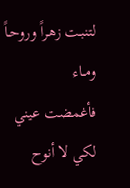لتنبـت زهـراً وروحـاً ومــاء
فأغمضت عيني لكي لا أنوح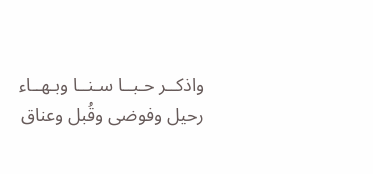واذكــر حـبــا سـنــا وبـهــاء
رحيل وفوضى وقُبل وعناق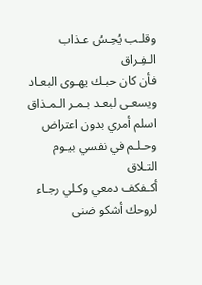وقلـب يُحِـسُ عـذاب الـفِـراق
فأن كان حبـك يهـوى البعـاد
ويسعـى لبعـد بـمـر الـمـذاق
اسلم أمري بدون اعتراض
وحـلـم في نفسي بيـوم التـلاق
أكـفكف دمعي وكـلي رجـاء
لروحك أشكو ضنى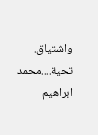واشتياق.
تحية....محمد ابراهيم